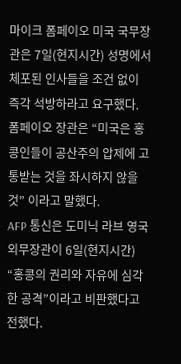마이크 폼페이오 미국 국무장관은 7일(현지시간) 성명에서 체포된 인사들을 조건 없이 즉각 석방하라고 요구했다.
폼페이오 장관은 “미국은 홍콩인들이 공산주의 압제에 고통받는 것을 좌시하지 않을 것” 이라고 말했다.
AFP 통신은 도미닉 라브 영국 외무장관이 6일(현지시간) “홍콩의 권리와 자유에 심각한 공격”이라고 비판했다고 전했다.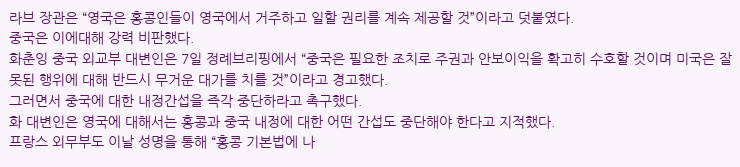라브 장관은 “영국은 홍콩인들이 영국에서 거주하고 일할 권리를 계속 제공할 것”이라고 덧붙였다.
중국은 이에대해 강력 비판했다.
화춘잉 중국 외교부 대변인은 7일 정례브리핑에서 “중국은 필요한 조치로 주권과 안보이익을 확고히 수호할 것이며 미국은 잘못된 행위에 대해 반드시 무거운 대가를 치를 것”이라고 경고했다.
그러면서 중국에 대한 내정간섭을 즉각 중단하라고 촉구했다.
화 대변인은 영국에 대해서는 홍콩과 중국 내정에 대한 어떤 간섭도 중단해야 한다고 지적했다.
프랑스 외무부도 이날 성명을 통해 “홍콩 기본법에 나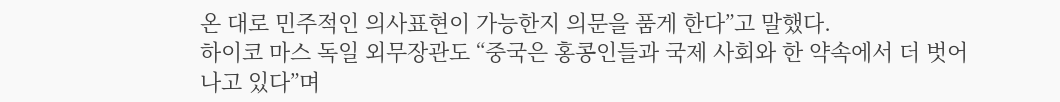온 대로 민주적인 의사표현이 가능한지 의문을 품게 한다”고 말했다.
하이코 마스 독일 외무장관도 “중국은 홍콩인들과 국제 사회와 한 약속에서 더 벗어나고 있다”며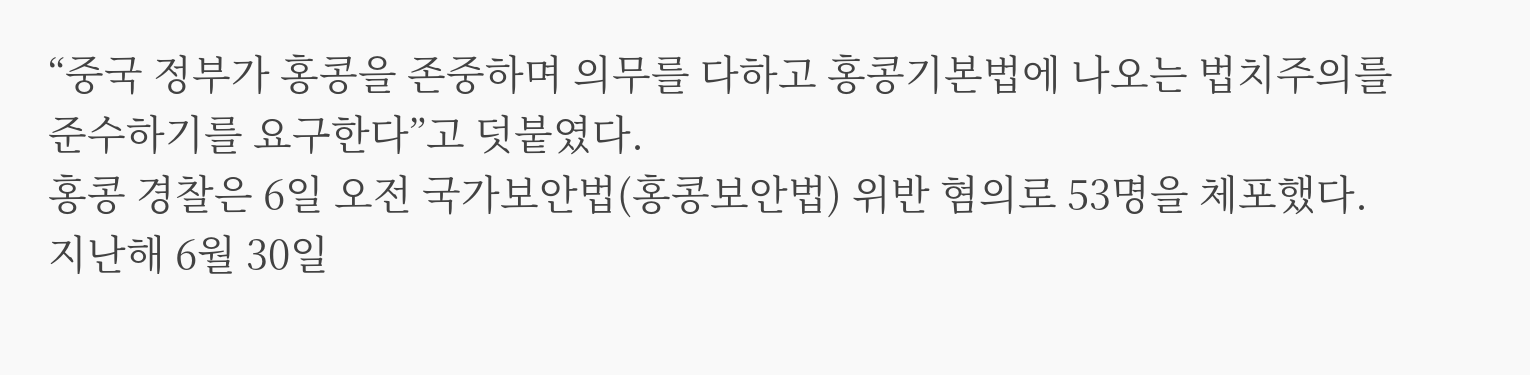“중국 정부가 홍콩을 존중하며 의무를 다하고 홍콩기본법에 나오는 법치주의를 준수하기를 요구한다”고 덧붙였다.
홍콩 경찰은 6일 오전 국가보안법(홍콩보안법) 위반 혐의로 53명을 체포했다. 지난해 6월 30일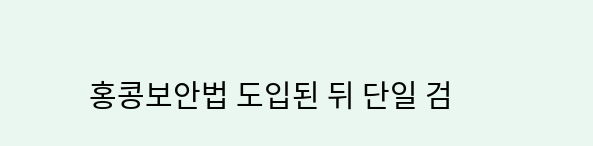홍콩보안법 도입된 뒤 단일 검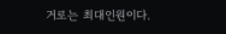거로는 최대인원이다.